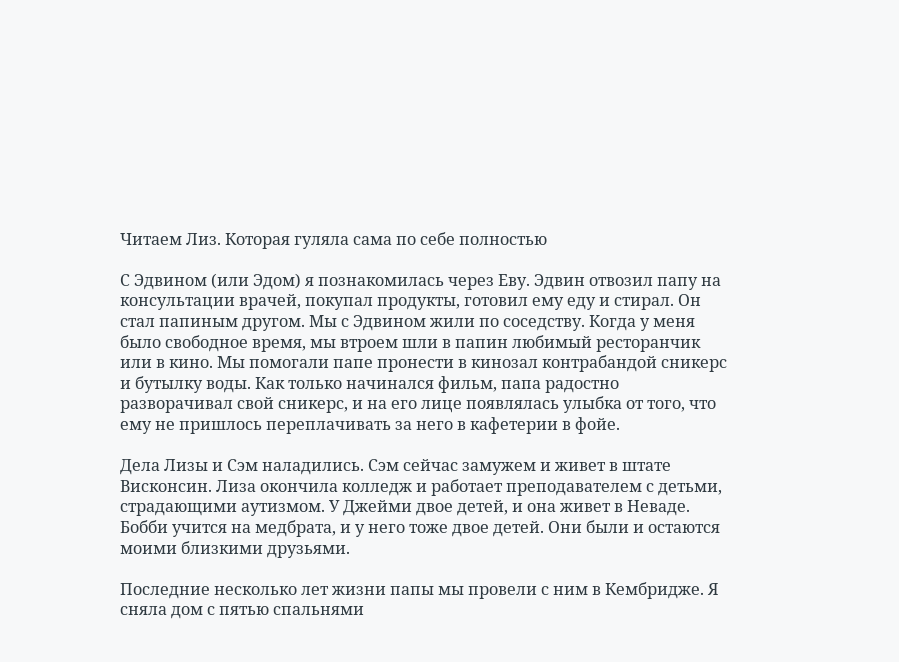Читаем Лиз. Которая гуляла сама по себе полностью

С Эдвином (или Эдом) я познакомилась через Еву. Эдвин отвозил папу на консультации врачей, покупал продукты, готовил ему еду и стирал. Он стал папиным другом. Мы с Эдвином жили по соседству. Когда у меня было свободное время, мы втроем шли в папин любимый ресторанчик или в кино. Мы помогали папе пронести в кинозал контрабандой сникерс и бутылку воды. Как только начинался фильм, папа радостно разворачивал свой сникерс, и на его лице появлялась улыбка от того, что ему не пришлось переплачивать за него в кафетерии в фойе.

Дела Лизы и Сэм наладились. Сэм сейчас замужем и живет в штате Висконсин. Лиза окончила колледж и работает преподавателем с детьми, страдающими аутизмом. У Джейми двое детей, и она живет в Неваде. Бобби учится на медбрата, и у него тоже двое детей. Они были и остаются моими близкими друзьями.

Последние несколько лет жизни папы мы провели с ним в Кембридже. Я сняла дом с пятью спальнями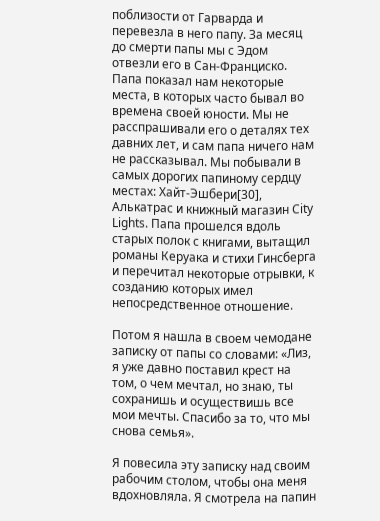поблизости от Гарварда и перевезла в него папу. За месяц до смерти папы мы с Эдом отвезли его в Сан-Франциско. Папа показал нам некоторые места, в которых часто бывал во времена своей юности. Мы не расспрашивали его о деталях тех давних лет, и сам папа ничего нам не рассказывал. Мы побывали в самых дорогих папиному сердцу местах: Хайт-Эшбери[30], Алькатрас и книжный магазин City Lights. Папа прошелся вдоль старых полок с книгами, вытащил романы Керуака и стихи Гинсберга и перечитал некоторые отрывки, к созданию которых имел непосредственное отношение.

Потом я нашла в своем чемодане записку от папы со словами: «Лиз, я уже давно поставил крест на том, о чем мечтал, но знаю, ты сохранишь и осуществишь все мои мечты. Спасибо за то, что мы снова семья».

Я повесила эту записку над своим рабочим столом, чтобы она меня вдохновляла. Я смотрела на папин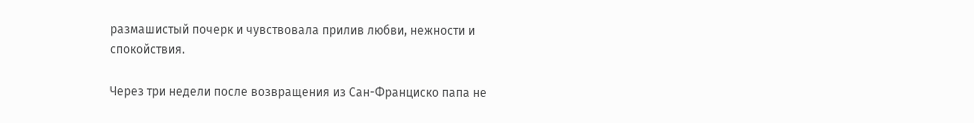размашистый почерк и чувствовала прилив любви, нежности и спокойствия.

Через три недели после возвращения из Сан-Франциско папа не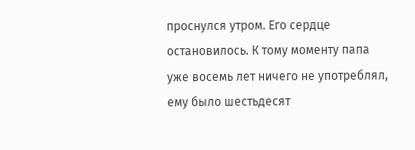проснулся утром. Его сердце остановилось. К тому моменту папа уже восемь лет ничего не употреблял, ему было шестьдесят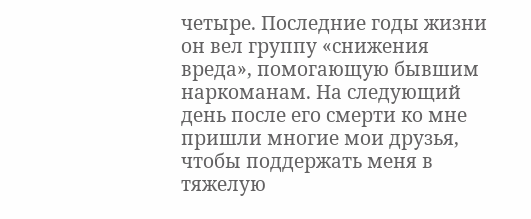четыре. Последние годы жизни он вел группу «снижения вреда», помогающую бывшим наркоманам. На следующий день после его смерти ко мне пришли многие мои друзья, чтобы поддержать меня в тяжелую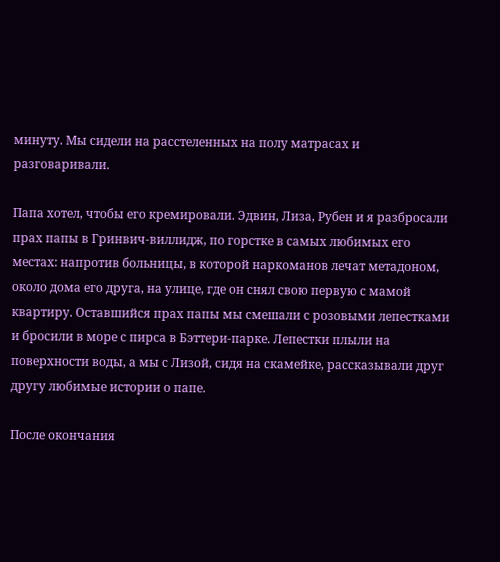минуту. Мы сидели на расстеленных на полу матрасах и разговаривали.

Папа хотел, чтобы его кремировали. Эдвин, Лиза, Рубен и я разбросали прах папы в Гринвич-виллидж, по горстке в самых любимых его местах: напротив больницы, в которой наркоманов лечат метадоном, около дома его друга, на улице, где он снял свою первую с мамой квартиру. Оставшийся прах папы мы смешали с розовыми лепестками и бросили в море с пирса в Бэттери-парке. Лепестки плыли на поверхности воды, а мы с Лизой, сидя на скамейке, рассказывали друг другу любимые истории о папе.

После окончания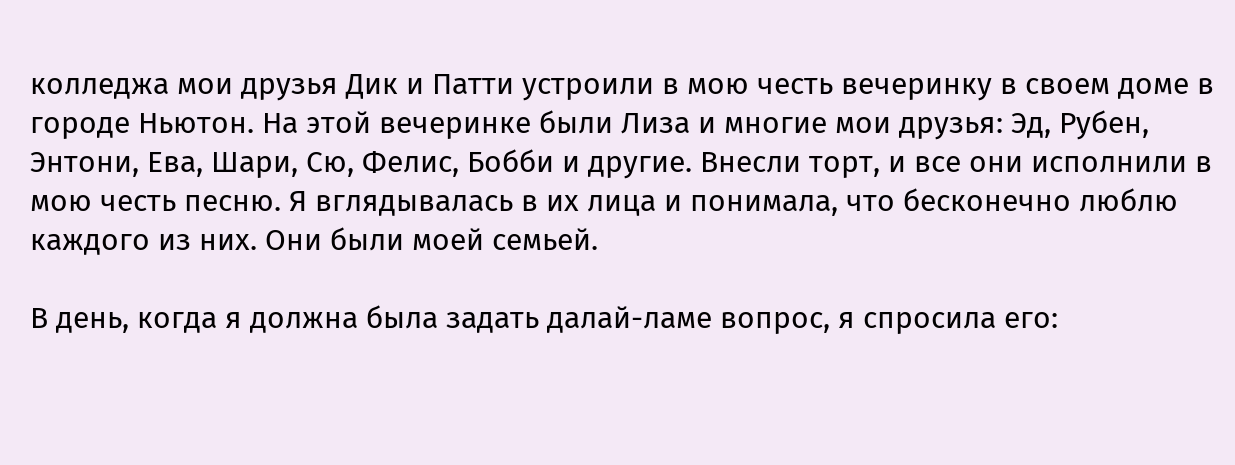колледжа мои друзья Дик и Патти устроили в мою честь вечеринку в своем доме в городе Ньютон. На этой вечеринке были Лиза и многие мои друзья: Эд, Рубен, Энтони, Ева, Шари, Сю, Фелис, Бобби и другие. Внесли торт, и все они исполнили в мою честь песню. Я вглядывалась в их лица и понимала, что бесконечно люблю каждого из них. Они были моей семьей.

В день, когда я должна была задать далай-ламе вопрос, я спросила его: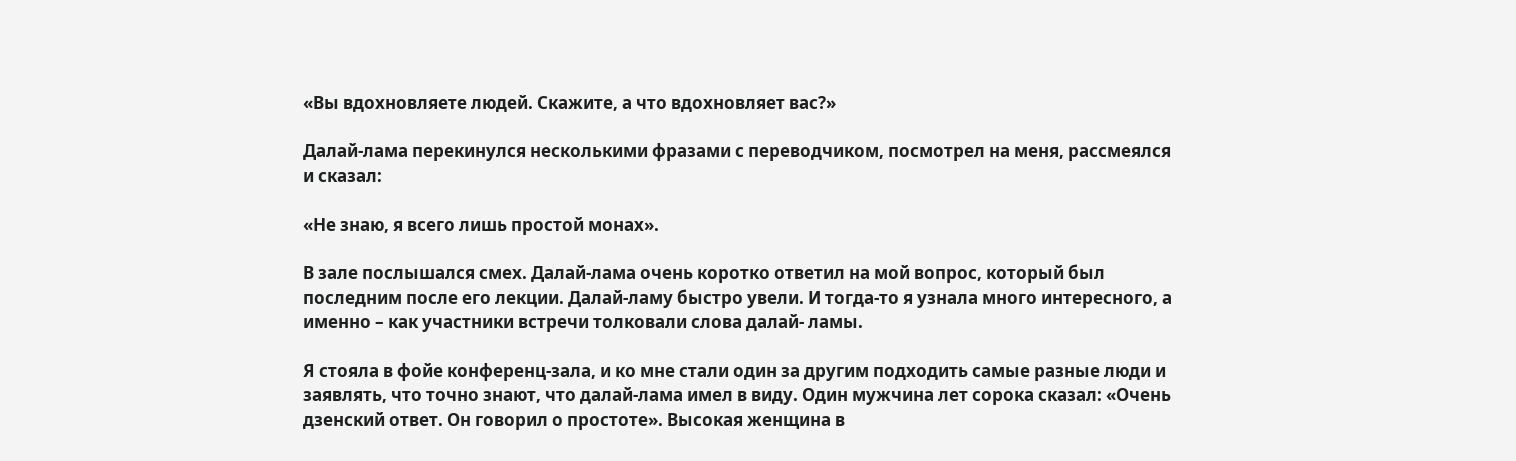«Вы вдохновляете людей. Скажите, а что вдохновляет вас?»

Далай-лама перекинулся несколькими фразами с переводчиком, посмотрел на меня, рассмеялся и сказал:

«Не знаю, я всего лишь простой монах».

В зале послышался смех. Далай-лама очень коротко ответил на мой вопрос, который был последним после его лекции. Далай-ламу быстро увели. И тогда-то я узнала много интересного, а именно – как участники встречи толковали слова далай- ламы.

Я стояла в фойе конференц-зала, и ко мне стали один за другим подходить самые разные люди и заявлять, что точно знают, что далай-лама имел в виду. Один мужчина лет сорока сказал: «Очень дзенский ответ. Он говорил о простоте». Высокая женщина в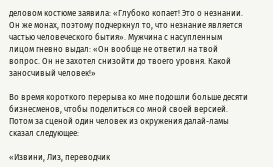деловом костюме заявила: «Глубоко копает! Это о незнании. Он же монах, поэтому подчеркнул то, что незнание является частью человеческого бытия». Мужчина с насупленным лицом гневно выдал: «Он вообще не ответил на твой вопрос. Он не захотел снизойти до твоего уровня. Какой заносчивый человек!»

Во время короткого перерыва ко мне подошли больше десяти бизнесменов, чтобы поделиться со мной своей версией. Потом за сценой один человек из окружения далай-ламы сказал следующее:

«Извини, Лиз, переводчик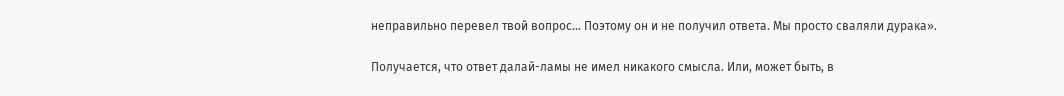неправильно перевел твой вопрос… Поэтому он и не получил ответа. Мы просто сваляли дурака».

Получается, что ответ далай-ламы не имел никакого смысла. Или, может быть, в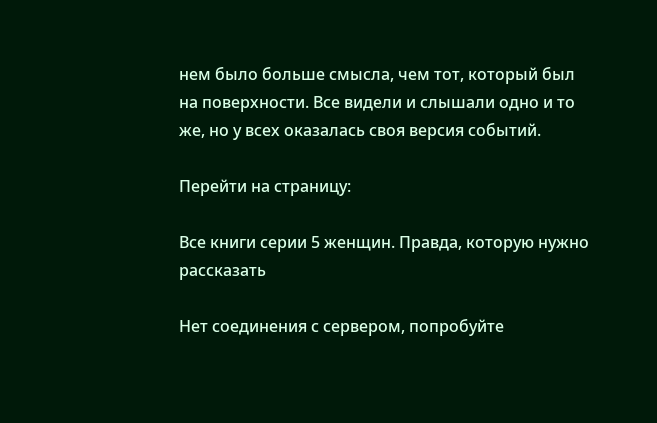нем было больше смысла, чем тот, который был на поверхности. Все видели и слышали одно и то же, но у всех оказалась своя версия событий.

Перейти на страницу:

Все книги серии 5 женщин. Правда, которую нужно рассказать

Нет соединения с сервером, попробуйте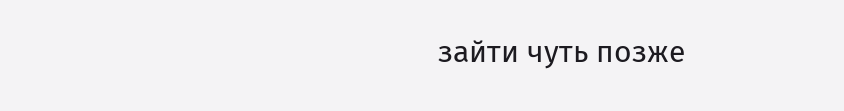зайти чуть позже